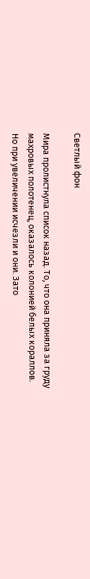Светлый фон

Мира пролистнула список назад. То, что она приняла за груду махровых полотенец, оказалось колонией белых кораллов. Но при увеличении исчезли и они. Зато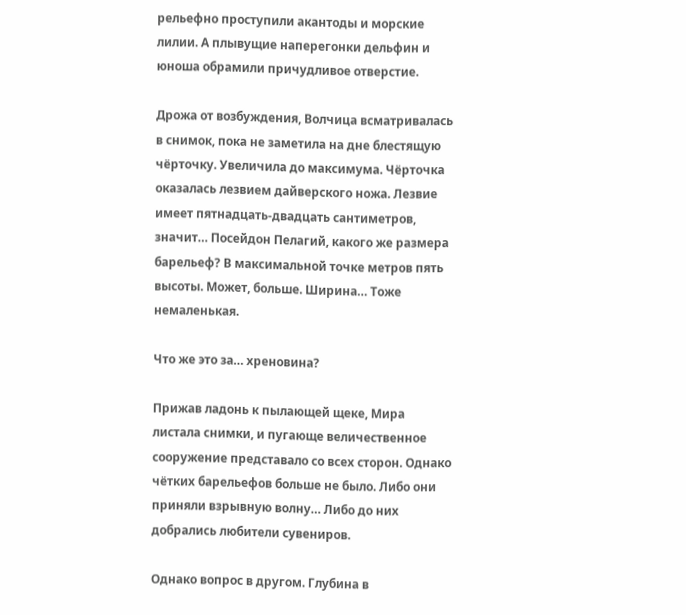рельефно проступили акантоды и морские лилии. А плывущие наперегонки дельфин и юноша обрамили причудливое отверстие.

Дрожа от возбуждения, Волчица всматривалась в снимок, пока не заметила на дне блестящую чёрточку. Увеличила до максимума. Чёрточка оказалась лезвием дайверского ножа. Лезвие имеет пятнадцать-двадцать сантиметров, значит… Посейдон Пелагий, какого же размера барельеф? В максимальной точке метров пять высоты. Может, больше. Ширина… Тоже немаленькая.

Что же это за… хреновина?

Прижав ладонь к пылающей щеке, Мира листала снимки, и пугающе величественное сооружение представало со всех сторон. Однако чётких барельефов больше не было. Либо они приняли взрывную волну… Либо до них добрались любители сувениров.

Однако вопрос в другом. Глубина в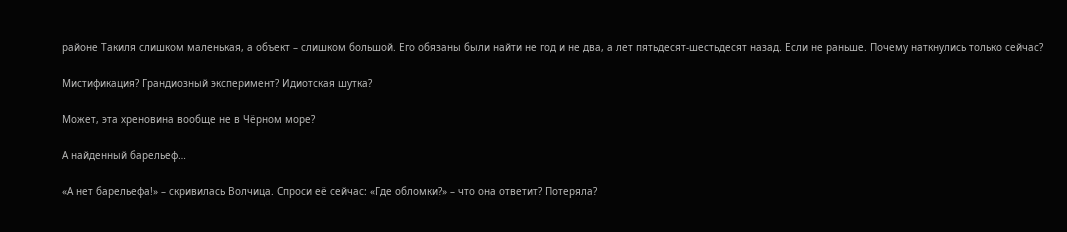районе Такиля слишком маленькая, а объект – слишком большой. Его обязаны были найти не год и не два, а лет пятьдесят-шестьдесят назад. Если не раньше. Почему наткнулись только сейчас?

Мистификация? Грандиозный эксперимент? Идиотская шутка?

Может, эта хреновина вообще не в Чёрном море?

А найденный барельеф…

«А нет барельефа!» – скривилась Волчица. Спроси её сейчас: «Где обломки?» – что она ответит? Потеряла?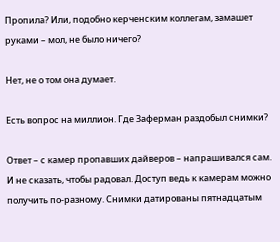Пропила? Или, подобно керченским коллегам, замашет руками – мол, не было ничего?

Нет, не о том она думает.

Есть вопрос на миллион. Где Заферман раздобыл снимки?

Ответ – с камер пропавших дайверов – напрашивался сам. И не сказать, чтобы радовал. Доступ ведь к камерам можно получить по-разному. Снимки датированы пятнадцатым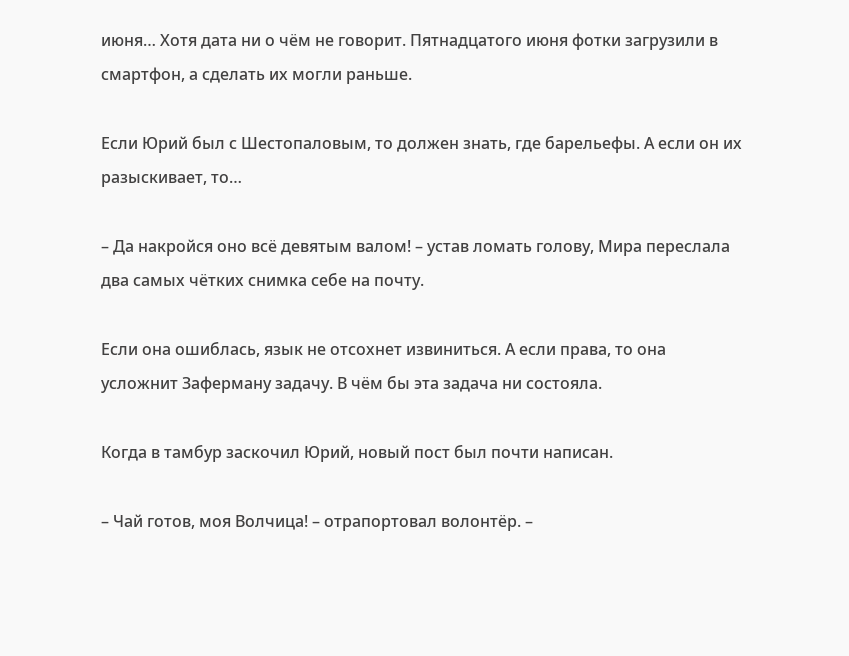июня… Хотя дата ни о чём не говорит. Пятнадцатого июня фотки загрузили в смартфон, а сделать их могли раньше.

Если Юрий был с Шестопаловым, то должен знать, где барельефы. А если он их разыскивает, то…

– Да накройся оно всё девятым валом! – устав ломать голову, Мира переслала два самых чётких снимка себе на почту.

Если она ошиблась, язык не отсохнет извиниться. А если права, то она усложнит Заферману задачу. В чём бы эта задача ни состояла.

Когда в тамбур заскочил Юрий, новый пост был почти написан.

– Чай готов, моя Волчица! – отрапортовал волонтёр. –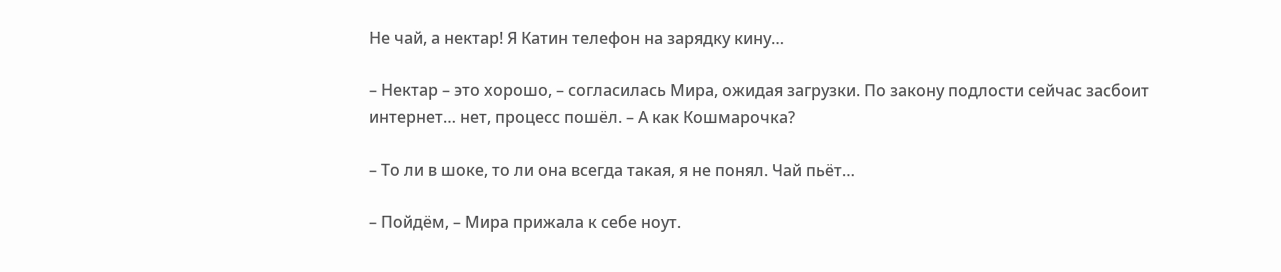Не чай, а нектар! Я Катин телефон на зарядку кину…

– Нектар – это хорошо, – согласилась Мира, ожидая загрузки. По закону подлости сейчас засбоит интернет… нет, процесс пошёл. – А как Кошмарочка?

– То ли в шоке, то ли она всегда такая, я не понял. Чай пьёт…

– Пойдём, – Мира прижала к себе ноут.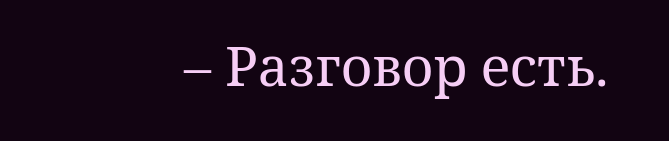– Разговор есть.